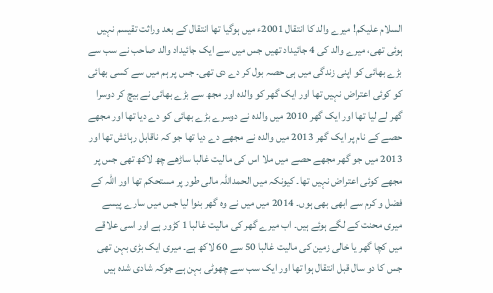السلام علیکم! میرے والد کا انتقال 2001ء میں ہوگیا تھا انتقال کے بعد وراثت تقیسم نہیں ہوئی تھی، میرے والد کی 4 جائیداد تھیں جس میں سے ایک جائیداد والد صاحب نے سب سے بڑے بھائی کو اپنی زندگی میں ہی حصہ بول کر دے دی تھی۔ جس پر ہم میں سے کسی بھائی کو کوئی اعتراض نہیں تھا اور ایک گھر کو والدہ اور مجھ سے بڑے بھائی نے بیچ کر دوسرا گھر لے لیا تھا اور ایک گھر 2010 میں والدہ نے دوسرے بڑے بھائی کو دے دیا تھا اور مجھے حصے کے نام پر ایک گھر 2013 میں والدہ نے مجھے دے دیا تھا جو کہ ناقابل رہائش تھا اور 2013 میں جو گھر مجھے حصے میں ملا اس کی مالیت غالبا ساڑھے چھ لاکھ تھی جس پر مجھے کوئی اعتراض نہیں تھا۔ کیونکہ میں الحمداللہ مالی طور پر مستحکم تھا اور اللہ کے فضل و کرم سے ابھی بھی ہوں۔ 2014 میں میں نے وہ گھر بنوا لیا جس میں سارے پیسے میری محنت کے لگے ہوئے ہیں۔ اب میرے گھر کی مالیت غالبا 1 کڑور ہے اور اسی علاقے میں کچا گھر یا خالی زمین کی مالیت غالبا 50 سے 60 لاکھ ہے۔ میری ایک بڑی بہن تھی جس کا دو سال قبل انتقال ہوا تھا اور ایک سب سے چھوٹی بہن ہے جوکہ شادی شدہ ہیں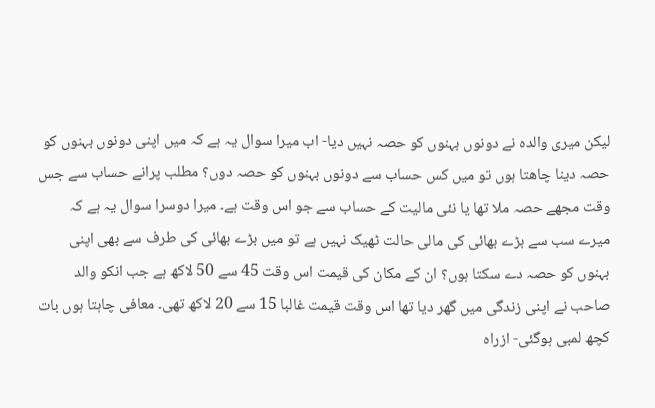لیکن میری والدہ نے دونوں بہنوں کو حصہ نہیں دیا- اب میرا سوال یہ ہے کہ میں اپنی دونوں بہنوں کو حصہ دینا چاھتا ہوں تو میں کس حساب سے دونوں بہنوں کو حصہ دوں؟ مطلب پرانے حساب سے جس وقت مجھے حصہ ملا تھا یا نئی مالیت کے حساب سے جو اس وقت ہے۔ میرا دوسرا سوال یہ ہے کہ میرے سب سے بڑے بھائی کی مالی حالت ٹھیک نہیں ہے تو میں بڑے بھائی کی طرف سے بھی اپنی بہنوں کو حصہ دے سکتا ہوں؟ ان کے مکان کی قیمت اس وقت 45 سے 50 لاکھ ہے جب انکو والد صاحب نے اپنی زندگی میں گھر دیا تھا اس وقت قیمت غالبا 15 سے 20 لاکھ تھی۔ معافی چاہتا ہوں بات کچھ لمبی ہوگئی- ازراہ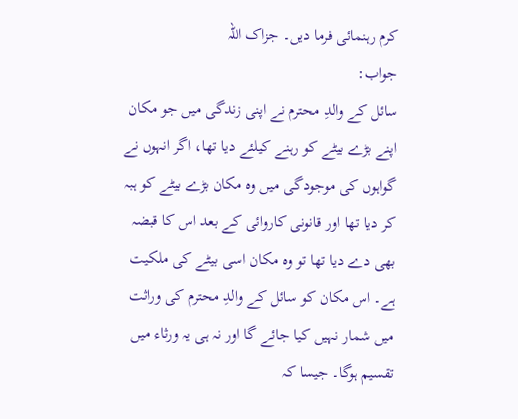کرم رہنمائی فرما دیں۔ جزاک اللہ
جواب:
سائل کے والدِ محترم نے اپنی زندگی میں جو مکان اپنے بڑے بیٹے کو رہنے کیلئے دیا تھا، اگر انہوں نے گواہوں کی موجودگی میں وہ مکان بڑے بیٹے کو ہبہ کر دیا تھا اور قانونی کاروائی کے بعد اس کا قبضہ بھی دے دیا تھا تو وہ مکان اسی بیٹے کی ملکیت ہے۔ اس مکان کو سائل کے والدِ محترم کی وراثت میں شمار نہیں کیا جائے گا اور نہ ہی یہ ورثاء میں تقسیم ہوگا۔ جیسا کہ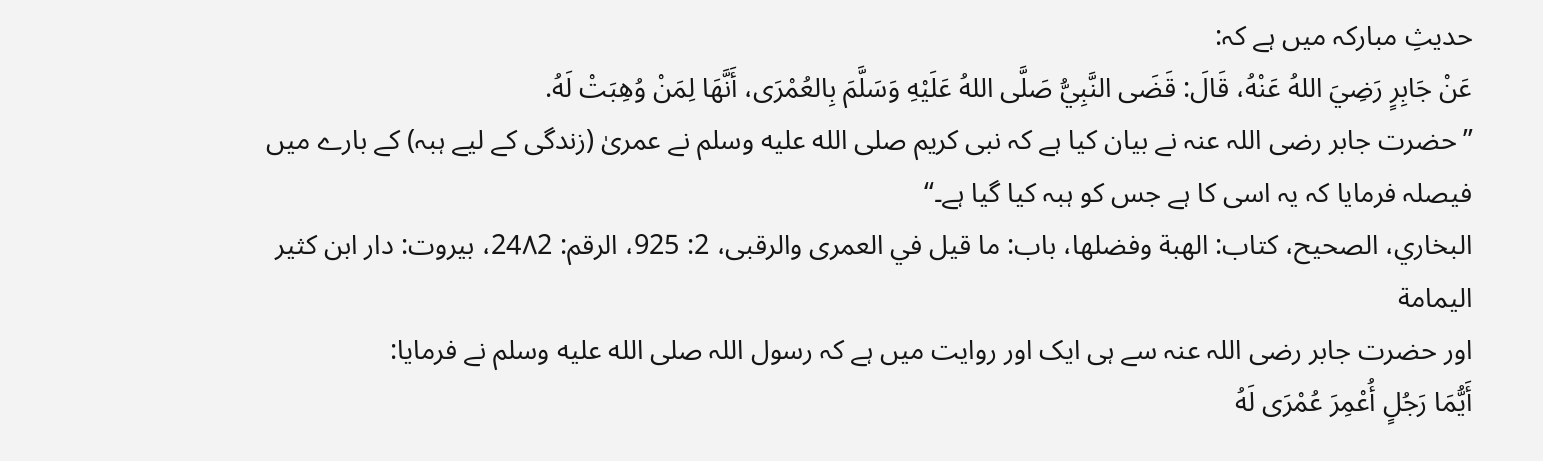حدیثِ مبارکہ میں ہے کہ:
عَنْ جَابِرٍ رَضِيَ اللهُ عَنْهُ، قَالَ: قَضَى النَّبِيُّ صَلَّى اللهُ عَلَيْهِ وَسَلَّمَ بِالعُمْرَى، أَنَّهَا لِمَنْ وُهِبَتْ لَهُ.
’’حضرت جابر رضی اللہ عنہ نے بیان کیا ہے کہ نبی کریم صلى الله عليه وسلم نے عمریٰ (زندگی کے لیے ہبہ) کے بارے میں فیصلہ فرمایا کہ یہ اسی کا ہے جس کو ہبہ کیا گیا ہے۔‘‘
البخاري، الصحیح، كتاب: الهبة وفضلها، باب: ما قيل في العمرى والرقبى، 2: 925، الرقم: 24٨2، بیروت: دار ابن کثیر الیمامة
اور حضرت جابر رضی اللہ عنہ سے ہی ایک اور روایت میں ہے کہ رسول اللہ صلى الله عليه وسلم نے فرمایا:
أَيُّمَا رَجُلٍ أُعْمِرَ عُمْرَى لَهُ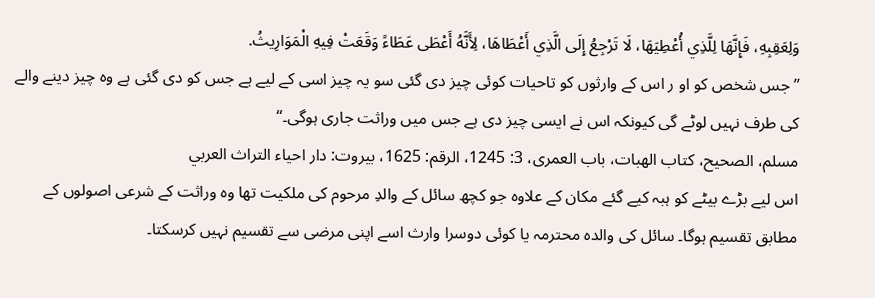وَلِعَقِبِهِ، فَإِنَّهَا لِلَّذِي أُعْطِيَهَا، لَا تَرْجِعُ إِلَى الَّذِي أَعْطَاهَا، لِأَنَّهُ أَعْطَى عَطَاءً وَقَعَتْ فِيهِ الْمَوَارِيثُ.
’’جس شخص کو او ر اس کے وارثوں کو تاحیات کوئی چیز دی گئی سو یہ چیز اسی کے لیے ہے جس کو دی گئی ہے وہ چیز دینے والے کی طرف نہیں لوٹے گی کیونکہ اس نے ایسی چیز دی ہے جس میں وراثت جاری ہوگی۔‘‘
مسلم، الصحیح، كتاب الهبات، باب العمرى، 3: 1245، الرقم: 1625، بیروت: دار احیاء التراث العربي
اس لیے بڑے بیٹے کو ہبہ کیے گئے مکان کے علاوہ جو کچھ سائل کے والدِ مرحوم کی ملکیت تھا وہ وراثت کے شرعی اصولوں کے مطابق تقسیم ہوگا۔ سائل کی والدہ محترمہ یا کوئی دوسرا وارث اسے اپنی مرضی سے تقسیم نہیں کرسکتا۔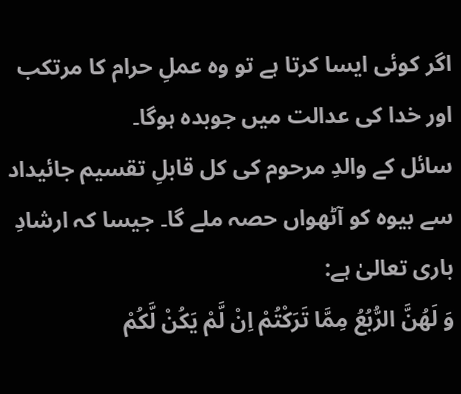اگر کوئی ایسا کرتا ہے تو وہ عملِ حرام کا مرتکب اور خدا کی عدالت میں جوبدہ ہوگا۔
سائل کے والدِ مرحوم کی کل قابلِ تقسیم جائیداد سے بیوہ کو آٹھواں حصہ ملے گا۔ جیسا کہ ارشادِ باری تعالیٰ ہے:
وَ لَهُنَّ الرُّبُعُ مِمَّا تَرَكْتُمْ اِنْ لَّمْ یَكُنْ لَّكُمْ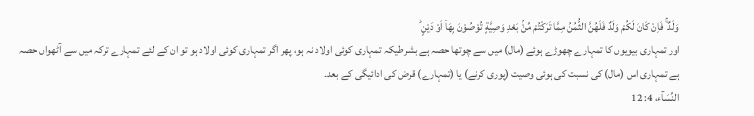وَلَدٌ ۚ فَاِنْ كَانَ لَكُمْ وَلَدٌ فَلَهُنَّ الثُّمُنُ مِمَّا تَرَكْتُمْ مِّنْۢ بَعْدِ وَصِیَّةٍ تُوْصُوْنَ بِهَاۤ اَوْ دَیْنٍ ؕ
اور تمہاری بیویوں کا تمہارے چھوڑے ہوئے (مال) میں سے چوتھا حصہ ہے بشرطیکہ تمہاری کوئی اولاد نہ ہو، پھر اگر تمہاری کوئی اولاد ہو تو ان کے لئے تمہارے ترکہ میں سے آٹھواں حصہ ہے تمہاری اس (مال) کی نسبت کی ہوئی وصیت (پوری کرنے) یا (تمہارے) قرض کی ادائیگی کے بعد۔
النِّسَآء، 4: 12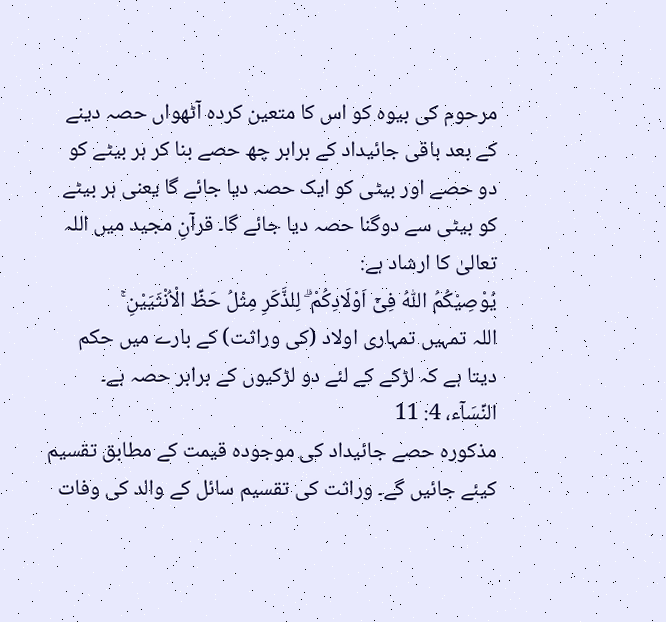مرحوم کی بیوہ کو اس کا متعین کردہ آٹھواں حصہ دینے کے بعد باقی جائیداد کے برابر چھ حصے بنا کر ہر بیٹے کو دو حصے اور بیٹی کو ایک حصہ دیا جائے گا یعنی ہر بیٹے کو بیٹی سے دوگنا حصہ دیا جائے گا۔ قرآنِ مجید میں اللہ تعالیٰ کا ارشاد ہے:
یُوْصِیْكُمُ اللّٰهُ فِیْۤ اَوْلَادِكُمْ ۗ لِلذَّكَرِ مِثْلُ حَظِّ الْاُنْثَیَیْنِ ۚ
اللہ تمہیں تمہاری اولاد (کی وراثت) کے بارے میں حکم دیتا ہے کہ لڑکے کے لئے دو لڑکیوں کے برابر حصہ ہے۔
النِّسَآء، 4: 11
مذکورہ حصے جائیداد کی موجودہ قیمت کے مطابق تقسیم کیئے جائیں گے۔ وراثت کی تقسیم سائل کے والد کی وفات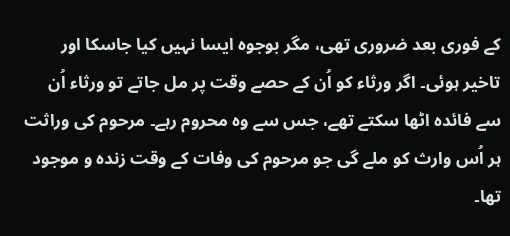کے فوری بعد ضروری تھی، مگر بوجوہ ایسا نہیں کیا جاسکا اور تاخیر ہوئی۔ اگر ورثاء کو اُن کے حصے وقت پر مل جاتے تو ورثاء اُن سے فائدہ اٹھا سکتے تھے، جس سے وہ محروم رہے۔ مرحوم کی وراثت ہر اُس وارث کو ملے گی جو مرحوم کی وفات کے وقت زندہ و موجود تھا۔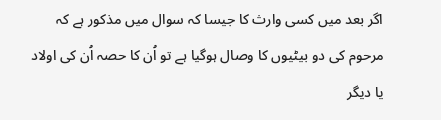اگر بعد میں کسی وارث کا جیسا کہ سوال میں مذکور ہے کہ مرحوم کی دو بیٹیوں کا وصال ہوگیا ہے تو اُن کا حصہ اُن کی اولاد یا دیگر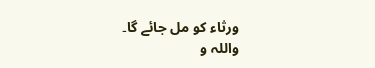ورثاء کو مل جائے گا۔
واللہ و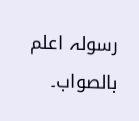رسولہ اعلم بالصواب۔